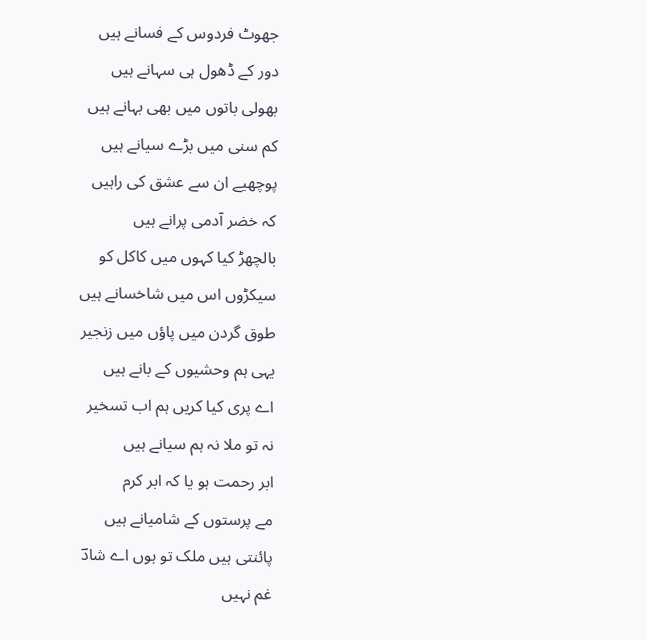جھوٹ فردوس کے فسانے ہیں
دور کے ڈھول ہی سہانے ہیں
بھولی باتوں میں بھی بہانے ہیں
کم سنی میں بڑے سیانے ہیں
پوچھیے ان سے عشق کی راہیں
کہ خضر آدمی پرانے ہیں
بالچھڑ کیا کہوں میں کاکل کو
سیکڑوں اس میں شاخسانے ہیں
طوق گردن میں پاؤں میں زنجیر
یہی ہم وحشیوں کے بانے ہیں
اے پری کیا کریں ہم اب تسخیر
نہ تو ملا نہ ہم سیانے ہیں
ابر رحمت ہو یا کہ ابر کرم
مے پرستوں کے شامیانے ہیں
پائنتی ہیں ملک تو ہوں اے شادؔ
غم نہیں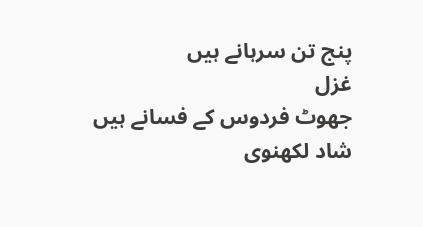پنج تن سرہانے ہیں
غزل
جھوٹ فردوس کے فسانے ہیں
شاد لکھنوی